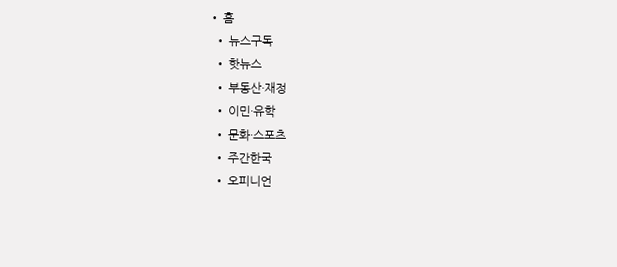• 홈
  • 뉴스구독
  • 핫뉴스
  • 부동산·재정
  • 이민·유학
  • 문화·스포츠
  • 주간한국
  • 오피니언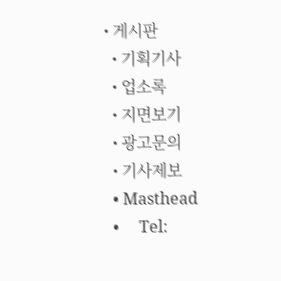• 게시판
  • 기획기사
  • 업소록
  • 지면보기
  • 광고문의
  • 기사제보
  • Masthead
  •     Tel: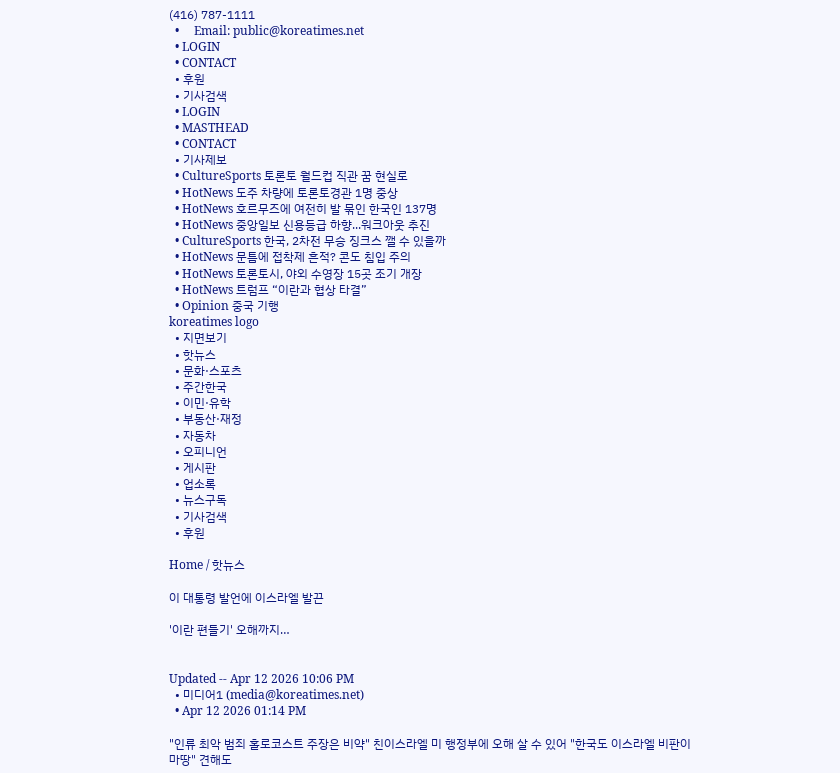(416) 787-1111
  •     Email: public@koreatimes.net
  • LOGIN
  • CONTACT
  • 후원
  • 기사검색
  • LOGIN
  • MASTHEAD
  • CONTACT
  • 기사제보
  • CultureSports 토론토 월드컵 직관 꿈 현실로
  • HotNews 도주 차량에 토론토경관 1명 중상
  • HotNews 호르무즈에 여전히 발 묶인 한국인 137명
  • HotNews 중앙일보 신용등급 하향...워크아웃 추진
  • CultureSports 한국, 2차전 무승 징크스 깰 수 있을까
  • HotNews 문틈에 접착제 흔적? 콘도 침입 주의
  • HotNews 토론토시, 야외 수영장 15곳 조기 개장
  • HotNews 트럼프 “이란과 협상 타결”
  • Opinion 중국 기행
koreatimes logo
  • 지면보기
  • 핫뉴스
  • 문화·스포츠
  • 주간한국
  • 이민·유학
  • 부동산·재정
  • 자동차
  • 오피니언
  • 게시판
  • 업소록
  • 뉴스구독
  • 기사검색
  • 후원

Home / 핫뉴스

이 대통령 발언에 이스라엘 발끈

'이란 편들기' 오해까지…


Updated -- Apr 12 2026 10:06 PM
  • 미디어1 (media@koreatimes.net)
  • Apr 12 2026 01:14 PM

"인류 최악 범죄 홀로코스트 주장은 비약" 친이스라엘 미 행정부에 오해 살 수 있어 "한국도 이스라엘 비판이 마땅" 견해도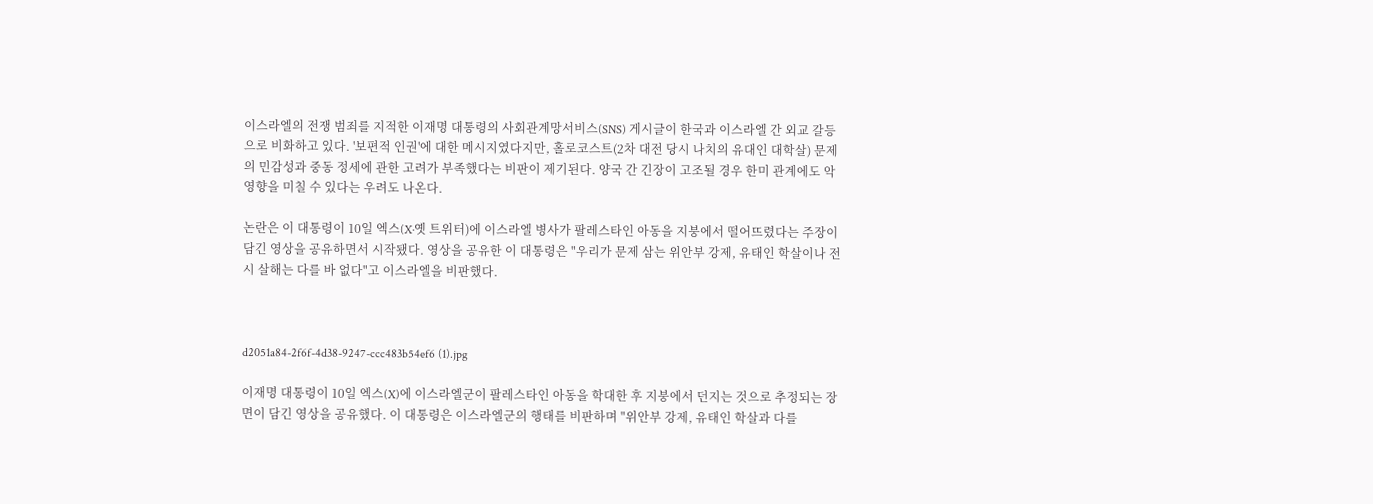이스라엘의 전쟁 범죄를 지적한 이재명 대통령의 사회관계망서비스(SNS) 게시글이 한국과 이스라엘 간 외교 갈등으로 비화하고 있다. '보편적 인권'에 대한 메시지였다지만, 홀로코스트(2차 대전 당시 나치의 유대인 대학살) 문제의 민감성과 중동 정세에 관한 고려가 부족했다는 비판이 제기된다. 양국 간 긴장이 고조될 경우 한미 관계에도 악영향을 미칠 수 있다는 우려도 나온다.

논란은 이 대통령이 10일 엑스(X·옛 트위터)에 이스라엘 병사가 팔레스타인 아동을 지붕에서 떨어뜨렸다는 주장이 담긴 영상을 공유하면서 시작됐다. 영상을 공유한 이 대통령은 "우리가 문제 삼는 위안부 강제, 유태인 학살이나 전시 살해는 다를 바 없다"고 이스라엘을 비판했다.



d2051a84-2f6f-4d38-9247-ccc483b54ef6 (1).jpg

이재명 대통령이 10일 엑스(X)에 이스라엘군이 팔레스타인 아동을 학대한 후 지붕에서 던지는 것으로 추정되는 장면이 담긴 영상을 공유했다. 이 대통령은 이스라엘군의 행태를 비판하며 "위안부 강제, 유태인 학살과 다를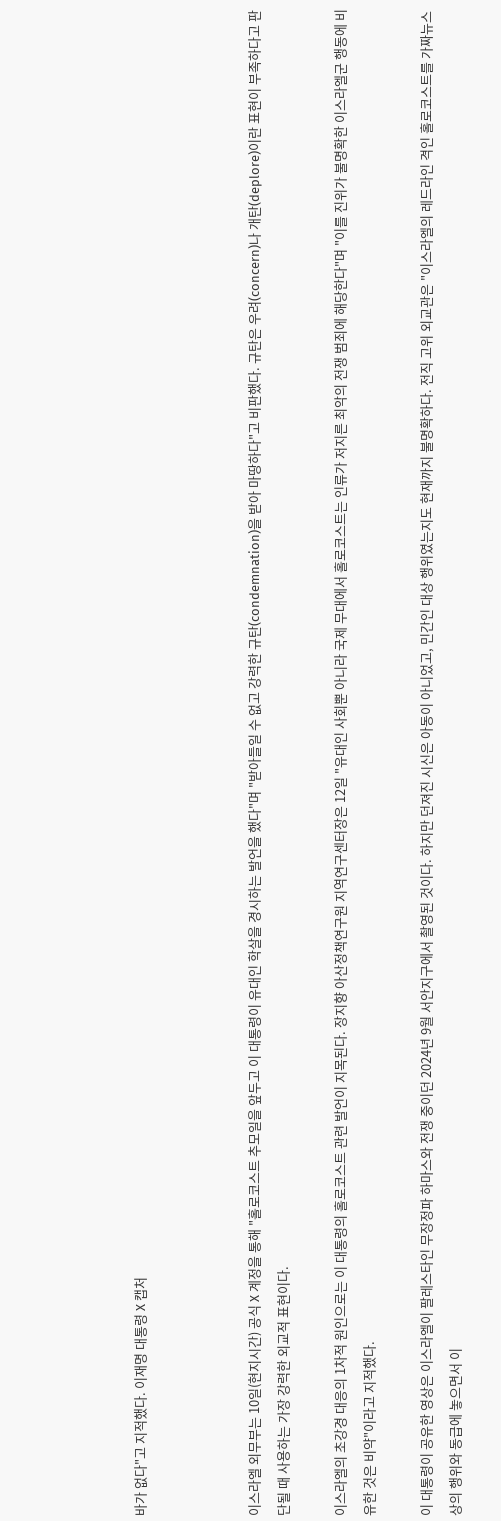바가 없다"고 지적했다. 이재명 대통령 X 캡처



이스라엘 외무부는 10일(현지시간) 공식 X 계정을 통해 "홀로코스트 추모일을 앞두고 이 대통령이 유대인 학살을 경시하는 발언을 했다"며 "받아들일 수 없고 강력한 규탄(condemnation)을 받아 마땅하다"고 비판했다. 규탄은 우려(concern)나 개탄(deplore)이란 표현이 부족하다고 판단될 때 사용하는 가장 강력한 외교적 표현이다.

이스라엘의 초강경 대응의 1차적 원인으로는 이 대통령의 홀로코스트 관련 발언이 지목된다. 장지향 아산정책연구원 지역연구센터장은 12일 "유대인 사회뿐 아니라 국제 무대에서 홀로코스트는 인류가 저지른 최악의 전쟁 범죄에 해당한다"며 "이를 진위가 불명확한 이스라엘군 행동에 비유한 것은 비약"이라고 지적했다.

이 대통령이 공유한 영상은 이스라엘이 팔레스타인 무장정파 하마스와 전쟁 중이던 2024년 9월 서안지구에서 촬영된 것이다. 하지만 던져진 시신은 아동이 아니었고, 민간인 대상 행위였는지도 현재까지 불명확하다. 전직 고위 외교관은 "이스라엘의 레드라인 격인 홀로코스트를 가짜뉴스상의 행위와 동급에 놓으면서 이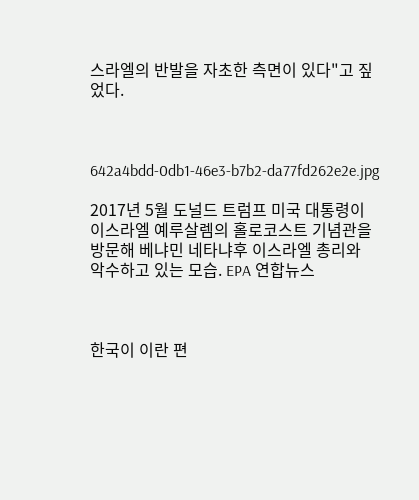스라엘의 반발을 자초한 측면이 있다"고 짚었다.



642a4bdd-0db1-46e3-b7b2-da77fd262e2e.jpg

2017년 5월 도널드 트럼프 미국 대통령이 이스라엘 예루살렘의 홀로코스트 기념관을 방문해 베냐민 네타냐후 이스라엘 총리와 악수하고 있는 모습. EPA 연합뉴스



한국이 이란 편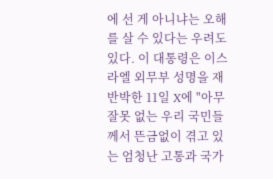에 선 게 아니냐는 오해를 살 수 있다는 우려도 있다. 이 대통령은 이스라엘 외무부 성명을 재반박한 11일 X에 "아무 잘못 없는 우리 국민들께서 뜬금없이 겪고 있는 엄청난 고통과 국가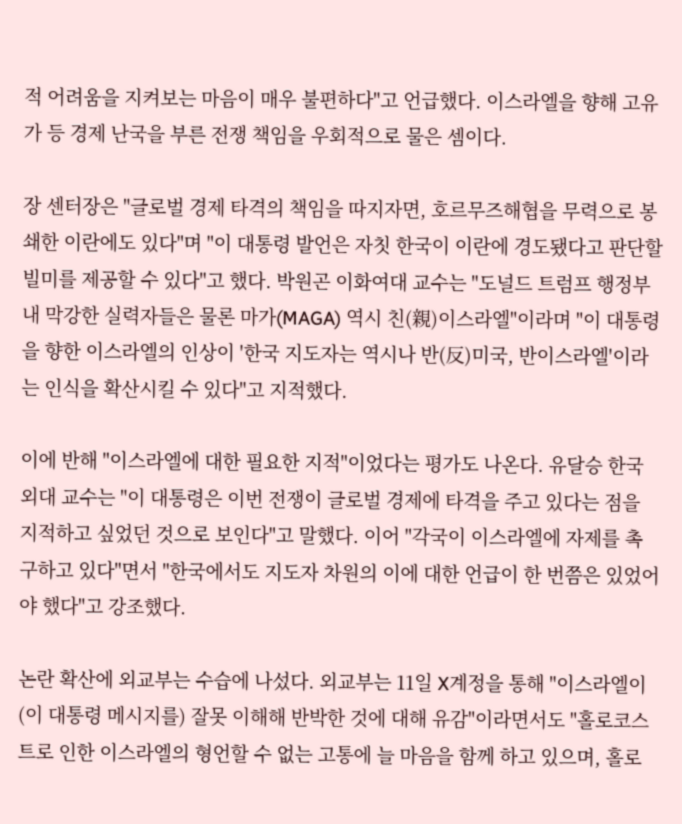적 어려움을 지켜보는 마음이 매우 불편하다"고 언급했다. 이스라엘을 향해 고유가 등 경제 난국을 부른 전쟁 책임을 우회적으로 물은 셈이다.

장 센터장은 "글로벌 경제 타격의 책임을 따지자면, 호르무즈해협을 무력으로 봉쇄한 이란에도 있다"며 "이 대통령 발언은 자칫 한국이 이란에 경도됐다고 판단할 빌미를 제공할 수 있다"고 했다. 박원곤 이화여대 교수는 "도널드 트럼프 행정부 내 막강한 실력자들은 물론 마가(MAGA) 역시 친(親)이스라엘"이라며 "이 대통령을 향한 이스라엘의 인상이 '한국 지도자는 역시나 반(反)미국, 반이스라엘'이라는 인식을 확산시킬 수 있다"고 지적했다.

이에 반해 "이스라엘에 대한 필요한 지적"이었다는 평가도 나온다. 유달승 한국외대 교수는 "이 대통령은 이번 전쟁이 글로벌 경제에 타격을 주고 있다는 점을 지적하고 싶었던 것으로 보인다"고 말했다. 이어 "각국이 이스라엘에 자제를 촉구하고 있다"면서 "한국에서도 지도자 차원의 이에 대한 언급이 한 번쯤은 있었어야 했다"고 강조했다.

논란 확산에 외교부는 수습에 나섰다. 외교부는 11일 X계정을 통해 "이스라엘이 (이 대통령 메시지를) 잘못 이해해 반박한 것에 대해 유감"이라면서도 "홀로코스트로 인한 이스라엘의 형언할 수 없는 고통에 늘 마음을 함께 하고 있으며, 홀로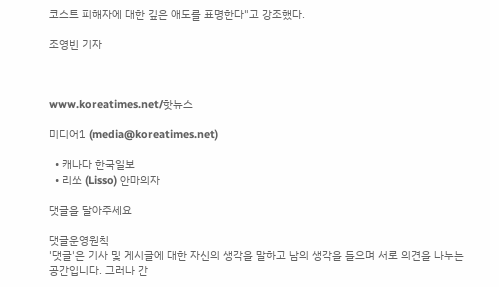코스트 피해자에 대한 깊은 애도를 표명한다"고 강조했다.

조영빈 기자



www.koreatimes.net/핫뉴스

미디어1 (media@koreatimes.net)

  • 캐나다 한국일보
  • 리쏘 (Lisso) 안마의자

댓글을 달아주세요

댓글운영원칙
'댓글'은 기사 및 게시글에 대한 자신의 생각을 말하고 남의 생각을 들으며 서로 의견을 나누는 공간입니다. 그러나 간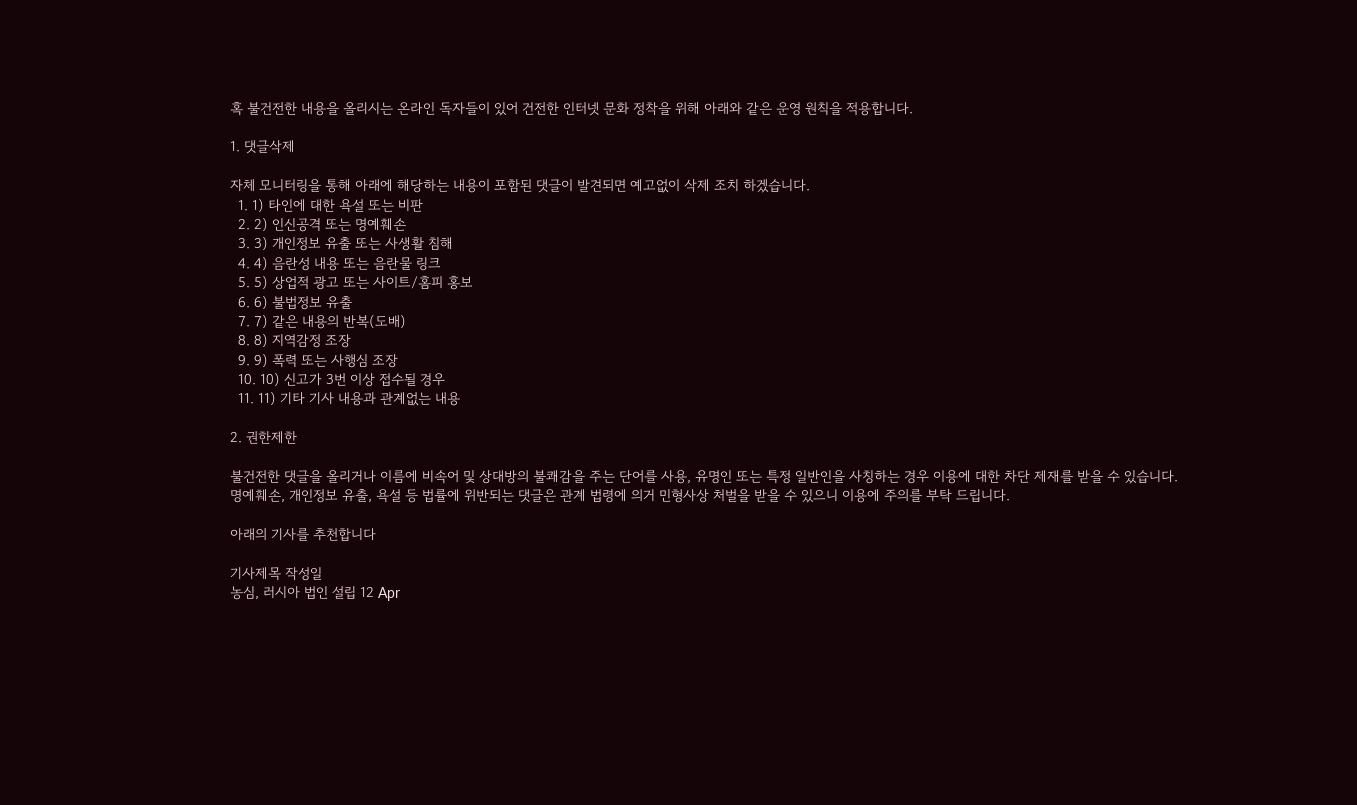혹 불건전한 내용을 올리시는 온라인 독자들이 있어 건전한 인터넷 문화 정착을 위해 아래와 같은 운영 원칙을 적용합니다.

1. 댓글삭제

자체 모니터링을 통해 아래에 해당하는 내용이 포함된 댓글이 발견되면 예고없이 삭제 조치 하겠습니다.
  1. 1) 타인에 대한 욕설 또는 비판
  2. 2) 인신공격 또는 명예훼손
  3. 3) 개인정보 유출 또는 사생활 침해
  4. 4) 음란성 내용 또는 음란물 링크
  5. 5) 상업적 광고 또는 사이트/홈피 홍보
  6. 6) 불법정보 유출
  7. 7) 같은 내용의 반복(도배)
  8. 8) 지역감정 조장
  9. 9) 폭력 또는 사행심 조장
  10. 10) 신고가 3번 이상 접수될 경우
  11. 11) 기타 기사 내용과 관계없는 내용

2. 권한제한

불건전한 댓글을 올리거나 이름에 비속어 및 상대방의 불쾌감을 주는 단어를 사용, 유명인 또는 특정 일반인을 사칭하는 경우 이용에 대한 차단 제재를 받을 수 있습니다.
명예훼손, 개인정보 유출, 욕설 등 법률에 위반되는 댓글은 관계 법령에 의거 민형사상 처벌을 받을 수 있으니 이용에 주의를 부탁 드립니다.

아래의 기사를 추천합니다

기사제목 작성일
농심, 러시아 법인 설립 12 Apr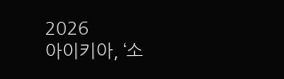2026
아이키아, ‘소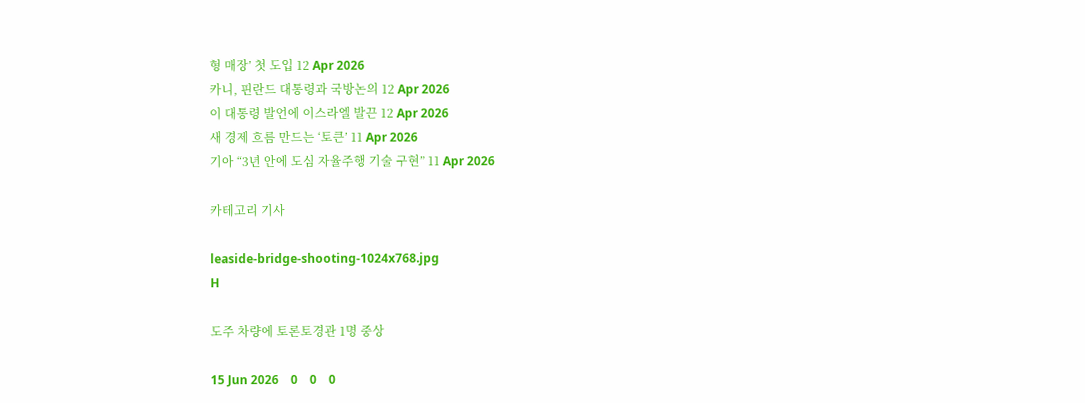형 매장’ 첫 도입 12 Apr 2026
카니, 핀란드 대통령과 국방논의 12 Apr 2026
이 대통령 발언에 이스라엘 발끈 12 Apr 2026
새 경제 흐름 만드는 ‘토큰’ 11 Apr 2026
기아 “3년 안에 도심 자율주행 기술 구현” 11 Apr 2026

카테고리 기사

leaside-bridge-shooting-1024x768.jpg
H

도주 차량에 토론토경관 1명 중상

15 Jun 2026    0    0    0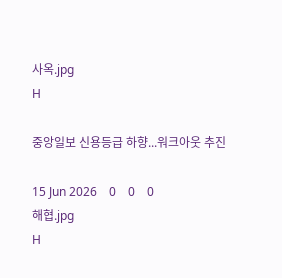사옥.jpg
H

중앙일보 신용등급 하향...워크아웃 추진

15 Jun 2026    0    0    0
해협.jpg
H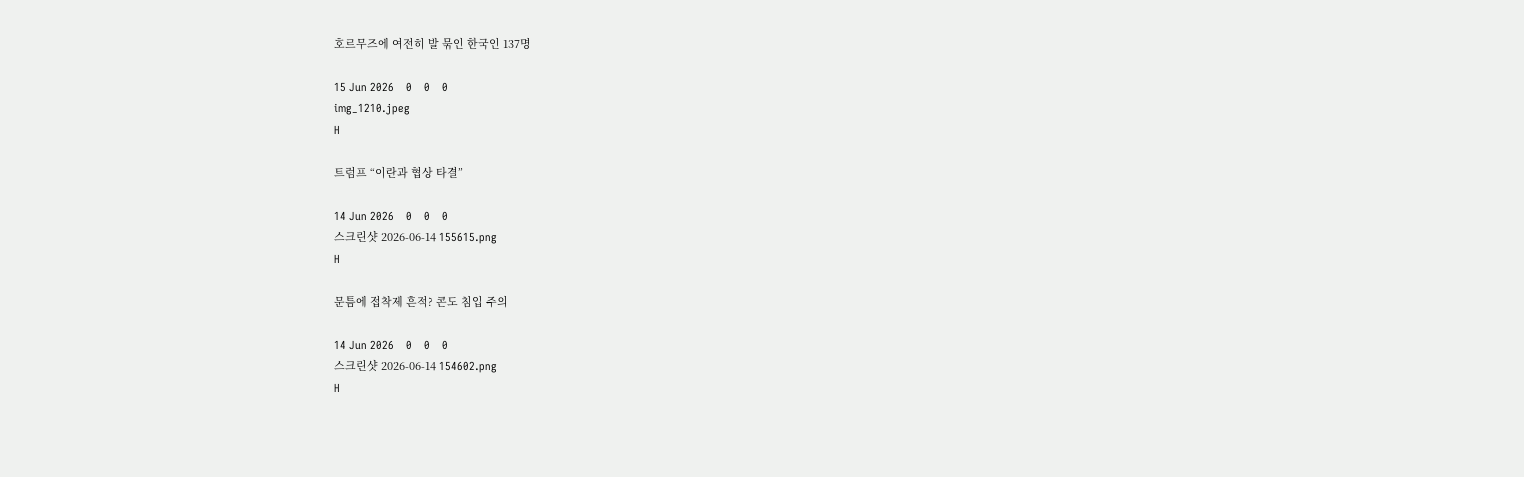호르무즈에 여전히 발 묶인 한국인 137명

15 Jun 2026    0    0    0
img_1210.jpeg
H

트럼프 “이란과 협상 타결”

14 Jun 2026    0    0    0
스크린샷 2026-06-14 155615.png
H

문틈에 접착제 흔적? 콘도 침입 주의

14 Jun 2026    0    0    0
스크린샷 2026-06-14 154602.png
H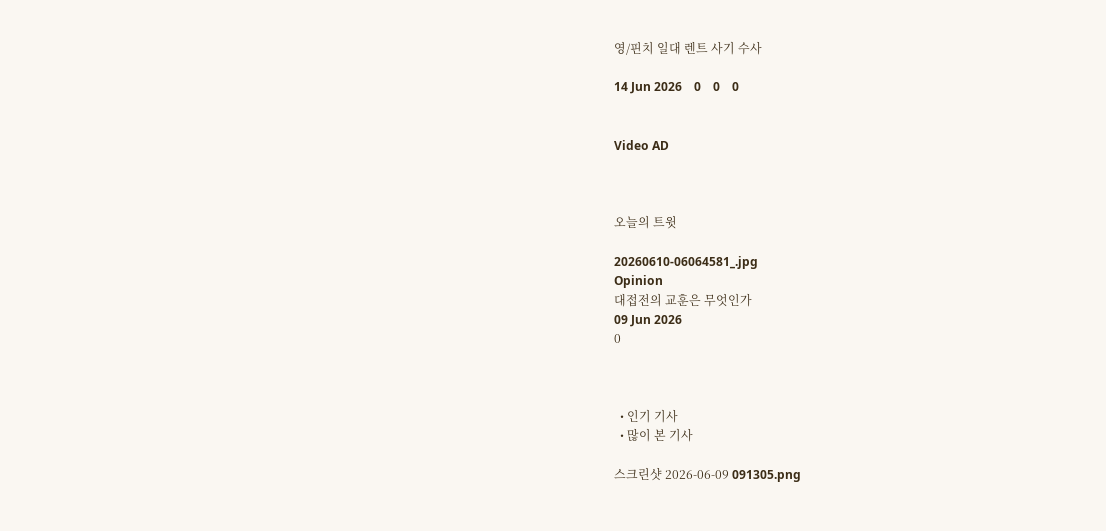영/핀치 일대 렌트 사기 수사

14 Jun 2026    0    0    0


Video AD



오늘의 트윗

20260610-06064581_.jpg
Opinion
대접전의 교훈은 무엇인가
09 Jun 2026
0



  • 인기 기사
  • 많이 본 기사

스크린샷 2026-06-09 091305.png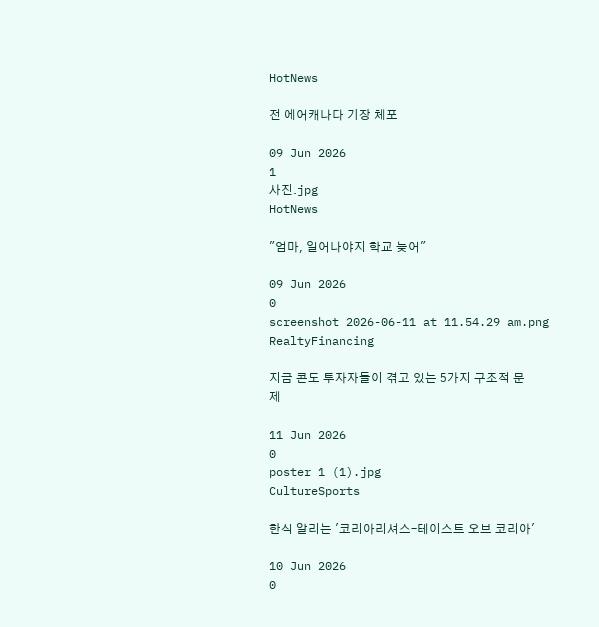HotNews

전 에어캐나다 기장 체포

09 Jun 2026
1
사진.jpg
HotNews

"엄마, 일어나야지 학교 늦어"

09 Jun 2026
0
screenshot 2026-06-11 at 11.54.29 am.png
RealtyFinancing

지금 콘도 투자자들이 겪고 있는 5가지 구조적 문제

11 Jun 2026
0
poster 1 (1).jpg
CultureSports

한식 알리는 '코리아리셔스–테이스트 오브 코리아'

10 Jun 2026
0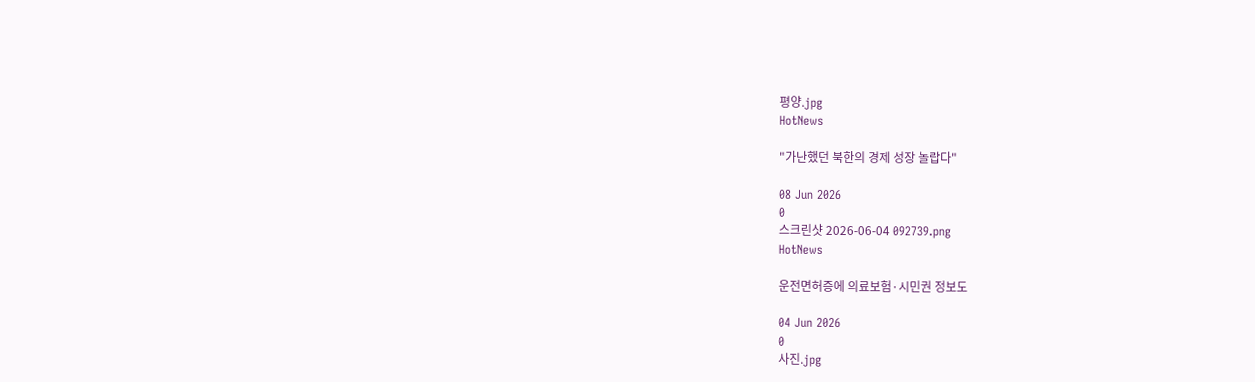평양.jpg
HotNews

"가난했던 북한의 경제 성장 놀랍다"

08 Jun 2026
0
스크린샷 2026-06-04 092739.png
HotNews

운전면허증에 의료보험·시민권 정보도

04 Jun 2026
0
사진.jpg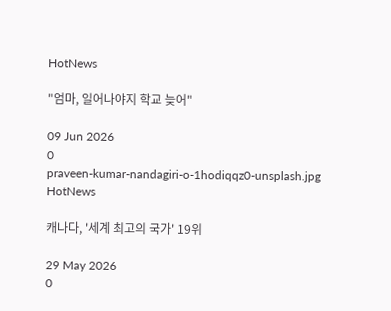HotNews

"엄마, 일어나야지 학교 늦어"

09 Jun 2026
0
praveen-kumar-nandagiri-o-1hodiqqz0-unsplash.jpg
HotNews

캐나다, '세계 최고의 국가' 19위

29 May 2026
0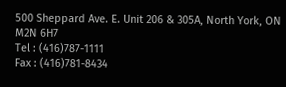500 Sheppard Ave. E. Unit 206 & 305A, North York, ON M2N 6H7
Tel : (416)787-1111
Fax : (416)781-8434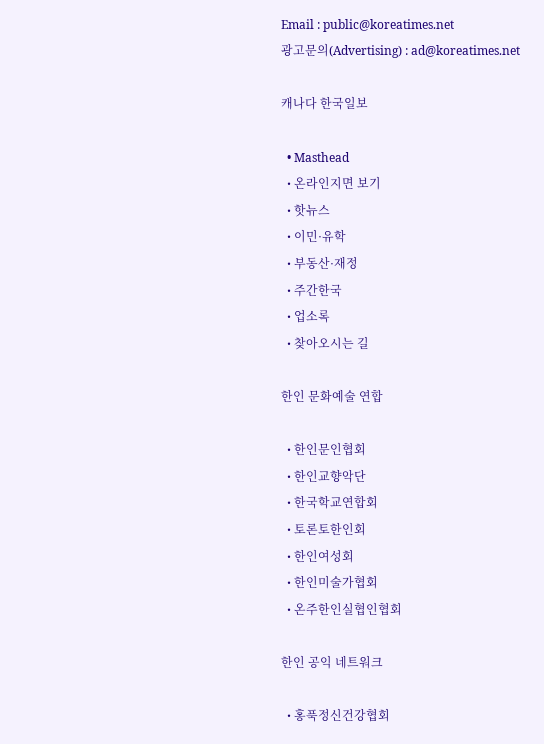Email : public@koreatimes.net
광고문의(Advertising) : ad@koreatimes.net

캐나다 한국일보

  • Masthead
  • 온라인지면 보기
  • 핫뉴스
  • 이민·유학
  • 부동산·재정
  • 주간한국
  • 업소록
  • 찾아오시는 길

한인 문화예술 연합

  • 한인문인협회
  • 한인교향악단
  • 한국학교연합회
  • 토론토한인회
  • 한인여성회
  • 한인미술가협회
  • 온주한인실협인협회

한인 공익 네트워크

  • 홍푹정신건강협회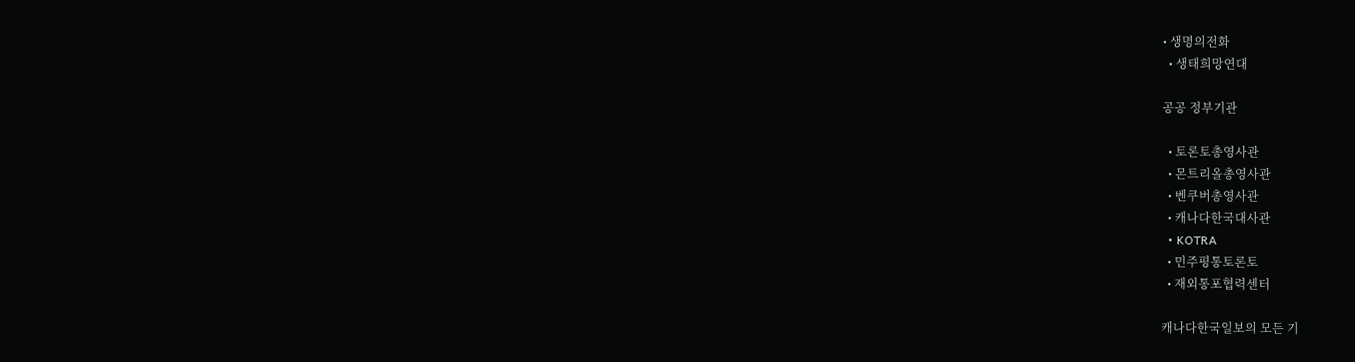• 생명의전화
  • 생태희망연대

공공 정부기관

  • 토론토총영사관
  • 몬트리올총영사관
  • 벤쿠버총영사관
  • 캐나다한국대사관
  • KOTRA
  • 민주평통토론토
  • 재외통포협력센터

캐나다한국일보의 모든 기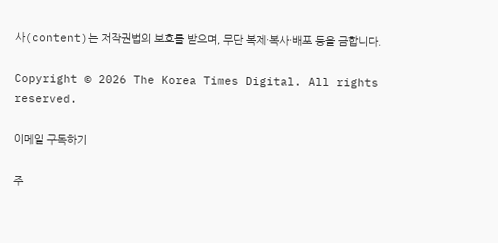사(content)는 저작권법의 보호를 받으며, 무단 복제·복사·배포 등을 금합니다.

Copyright © 2026 The Korea Times Digital. All rights reserved.

이메일 구독하기

주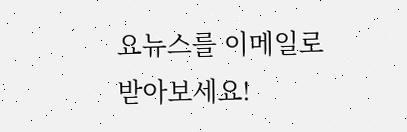요뉴스를 이메일로 받아보세요!